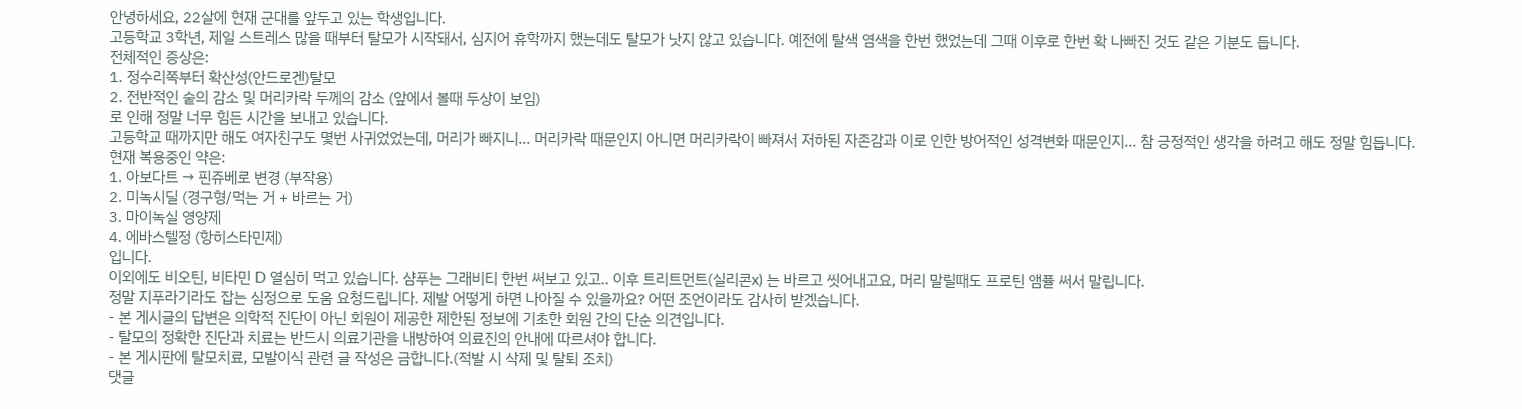안녕하세요, 22살에 현재 군대를 앞두고 있는 학생입니다.
고등학교 3학년, 제일 스트레스 많을 때부터 탈모가 시작돼서, 심지어 휴학까지 했는데도 탈모가 낫지 않고 있습니다. 예전에 탈색 염색을 한번 했었는데 그때 이후로 한번 확 나빠진 것도 같은 기분도 듭니다.
전체적인 증상은:
1. 정수리쪽부터 확산성(안드로겐)탈모
2. 전반적인 숱의 감소 및 머리카락 두께의 감소 (앞에서 볼때 두상이 보임)
로 인해 정말 너무 힘든 시간을 보내고 있습니다.
고등학교 때까지만 해도 여자친구도 몇번 사귀었었는데, 머리가 빠지니... 머리카락 때문인지 아니면 머리카락이 빠져서 저하된 자존감과 이로 인한 방어적인 성격변화 때문인지... 참 긍정적인 생각을 하려고 해도 정말 힘듭니다.
현재 복용중인 약은:
1. 아보다트 → 핀쥬베로 변경 (부작용)
2. 미녹시딜 (경구형/먹는 거 + 바르는 거)
3. 마이녹실 영양제
4. 에바스텔정 (항히스타민제)
입니다.
이외에도 비오틴, 비타민 D 열심히 먹고 있습니다. 샴푸는 그래비티 한번 써보고 있고.. 이후 트리트먼트(실리콘x) 는 바르고 씻어내고요, 머리 말릴때도 프로틴 앰퓰 써서 말립니다.
정말 지푸라기라도 잡는 심정으로 도움 요청드립니다. 제발 어떻게 하면 나아질 수 있을까요? 어떤 조언이라도 감사히 받겠습니다.
- 본 게시글의 답변은 의학적 진단이 아닌 회원이 제공한 제한된 정보에 기초한 회원 간의 단순 의견입니다.
- 탈모의 정확한 진단과 치료는 반드시 의료기관을 내방하여 의료진의 안내에 따르셔야 합니다.
- 본 게시판에 탈모치료, 모발이식 관련 글 작성은 금합니다.(적발 시 삭제 및 탈퇴 조치)
댓글